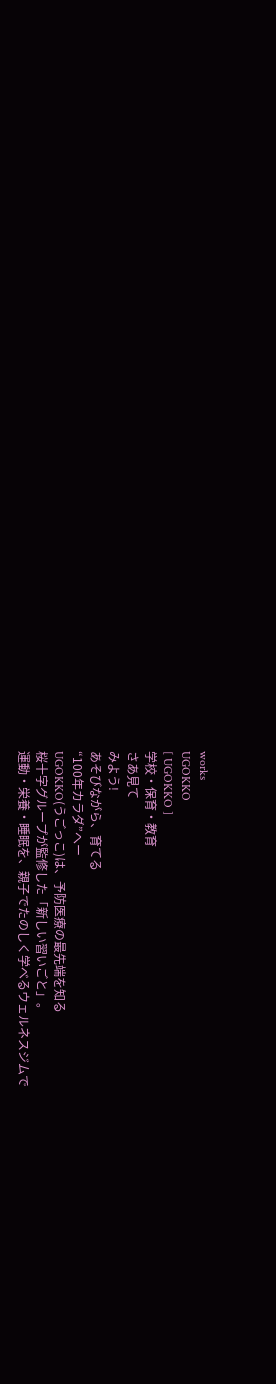works
UGOKKO
[ UGOKKO ]
学校・保育・教育
さあ見て
みよう!
あそびながら、育てる
“100年カラダ”へー
UGOKKO(うごっこ)は、予防医療の最先端を知る
桜十字グループが監修した「新しい習いごと」。
運動・栄養・睡眠を、親子でたのしく学べるウェルネスジムで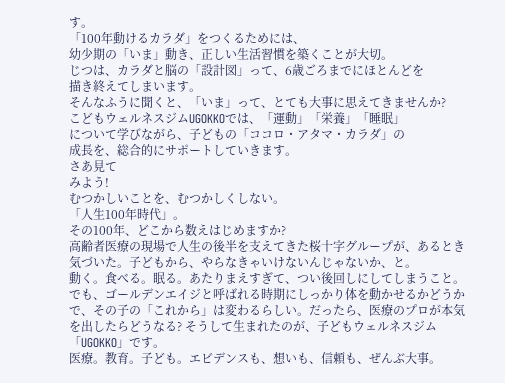す。
「100年動けるカラダ」をつくるためには、
幼少期の「いま」動き、正しい生活習慣を築くことが大切。
じつは、カラダと脳の「設計図」って、6歳ごろまでにほとんどを
描き終えてしまいます。
そんなふうに聞くと、「いま」って、とても大事に思えてきませんか?
こどもウェルネスジムUGOKKOでは、「運動」「栄養」「睡眠」
について学びながら、子どもの「ココロ・アタマ・カラダ」の
成長を、総合的にサポートしていきます。
さあ見て
みよう!
むつかしいことを、むつかしくしない。
「人生100年時代」。
その100年、どこから数えはじめますか?
高齢者医療の現場で人生の後半を支えてきた桜十字グループが、あるとき気づいた。子どもから、やらなきゃいけないんじゃないか、と。
動く。食べる。眠る。あたりまえすぎて、つい後回しにしてしまうこと。でも、ゴールデンエイジと呼ばれる時期にしっかり体を動かせるかどうかで、その子の「これから」は変わるらしい。だったら、医療のプロが本気を出したらどうなる? そうして生まれたのが、子どもウェルネスジム「UGOKKO」です。
医療。教育。子ども。エビデンスも、想いも、信頼も、ぜんぶ大事。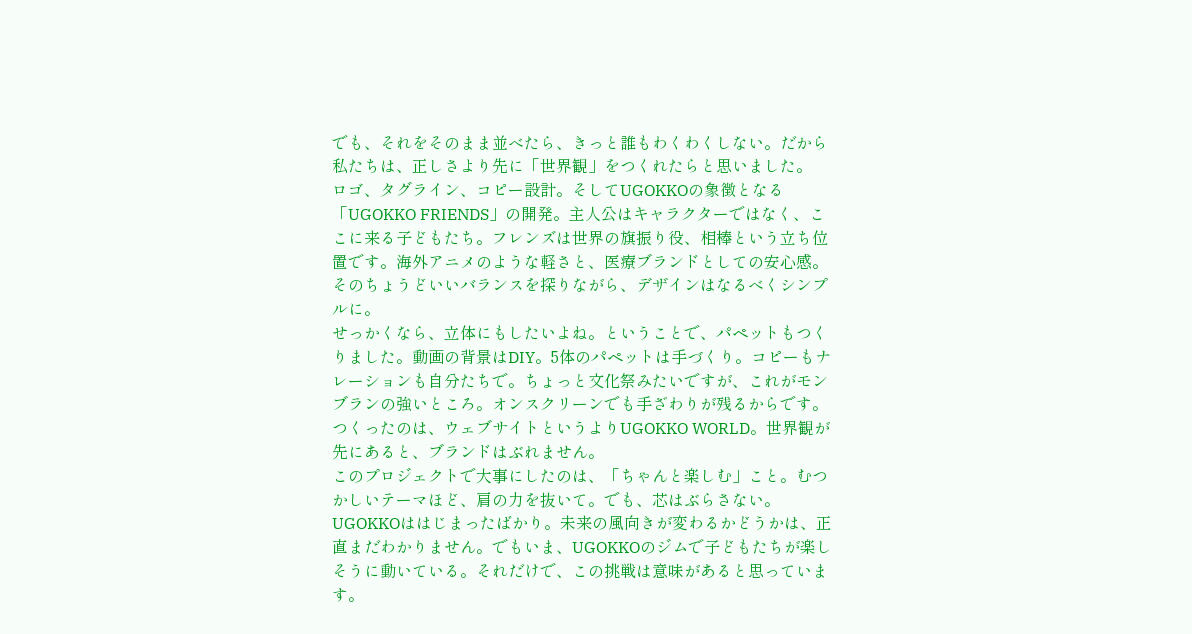でも、それをそのまま並べたら、きっと誰もわくわくしない。だから私たちは、正しさより先に「世界観」をつくれたらと思いました。
ロゴ、タグライン、コピー設計。そしてUGOKKOの象徴となる「UGOKKO FRIENDS」の開発。主人公はキャラクターではなく、ここに来る子どもたち。フレンズは世界の旗振り役、相棒という立ち位置です。海外アニメのような軽さと、医療ブランドとしての安心感。そのちょうどいいバランスを探りながら、デザインはなるべくシンプルに。
せっかくなら、立体にもしたいよね。ということで、パペットもつくりました。動画の背景はDIY。5体のパペットは手づくり。コピーもナレーションも自分たちで。ちょっと文化祭みたいですが、これがモンブランの強いところ。オンスクリーンでも手ざわりが残るからです。つくったのは、ウェブサイトというよりUGOKKO WORLD。世界観が先にあると、ブランドはぶれません。
このプロジェクトで大事にしたのは、「ちゃんと楽しむ」こと。むつかしいテーマほど、肩の力を抜いて。でも、芯はぶらさない。UGOKKOははじまったばかり。未来の風向きが変わるかどうかは、正直まだわかりません。でもいま、UGOKKOのジムで子どもたちが楽しそうに動いている。それだけで、この挑戦は意味があると思っています。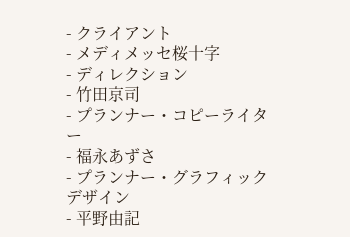- クライアント
- メディメッセ桜十字
- ディレクション
- 竹田京司
- プランナー・コピーライター
- 福永あずさ
- プランナー・グラフィックデザイン
- 平野由記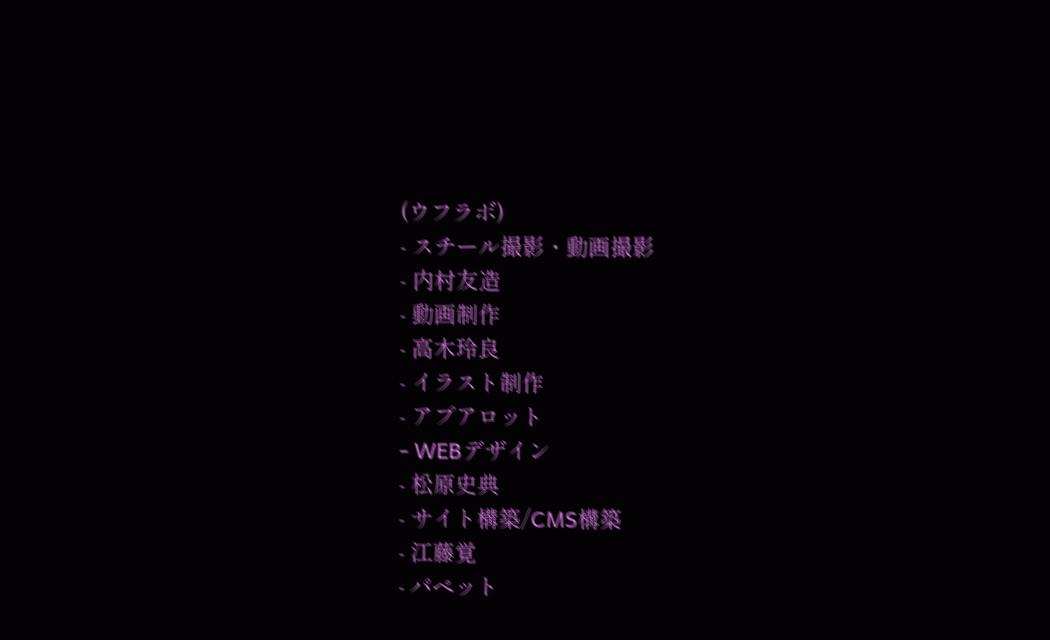(ウフラボ)
- スチール撮影・動画撮影
- 内村友造
- 動画制作
- 高木玲良
- イラスト制作
- アプアロット
- WEBデザイン
- 松原史典
- サイト構築/CMS構築
- 江藤覚
- パペット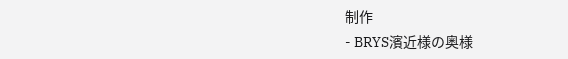制作
- BRYS濱近様の奥様